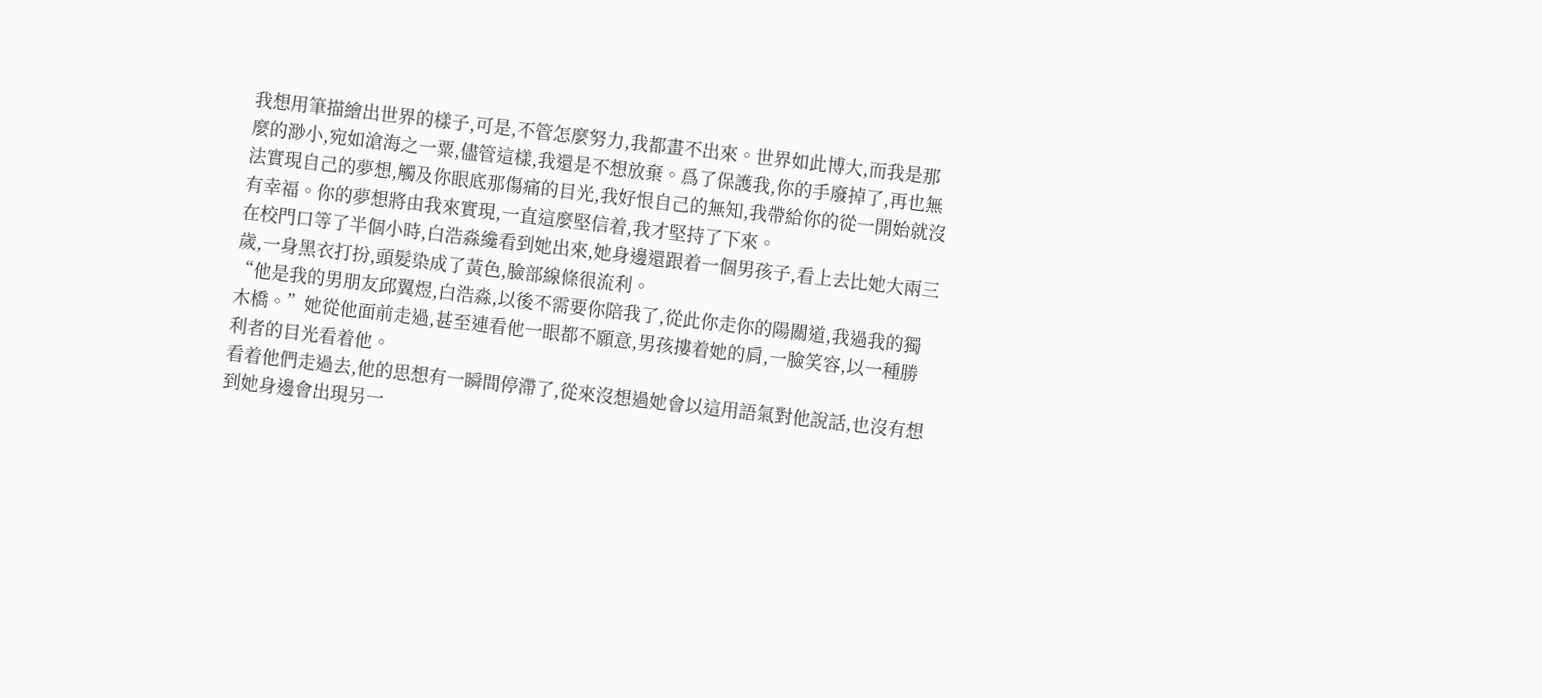我想用筆描繪出世界的樣子,可是,不管怎麼努力,我都畫不出來。世界如此博大,而我是那麼的渺小,宛如滄海之一粟,儘管這樣,我還是不想放棄。爲了保護我,你的手廢掉了,再也無法實現自己的夢想,觸及你眼底那傷痛的目光,我好恨自己的無知,我帶給你的從一開始就沒有幸福。你的夢想將由我來實現,一直這麼堅信着,我才堅持了下來。
在校門口等了半個小時,白浩淼纔看到她出來,她身邊還跟着一個男孩子,看上去比她大兩三歲,一身黑衣打扮,頭髮染成了黃色,臉部線條很流利。
“他是我的男朋友邱翼煜,白浩淼,以後不需要你陪我了,從此你走你的陽關道,我過我的獨木橋。”她從他面前走過,甚至連看他一眼都不願意,男孩摟着她的肩,一臉笑容,以一種勝利者的目光看着他。
看着他們走過去,他的思想有一瞬間停滯了,從來沒想過她會以這用語氣對他說話,也沒有想到她身邊會出現另一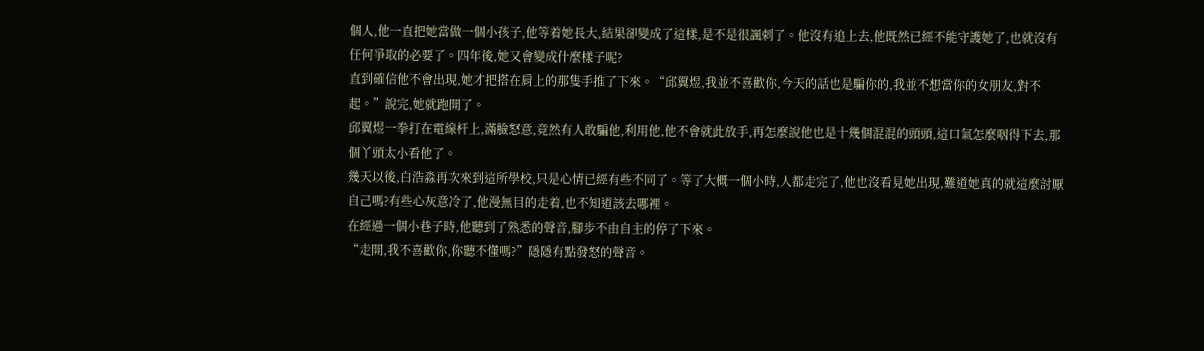個人,他一直把她當做一個小孩子,他等着她長大,結果卻變成了這樣,是不是很諷刺了。他沒有追上去,他既然已經不能守護她了,也就沒有任何爭取的必要了。四年後,她又會變成什麼樣子呢?
直到確信他不會出現,她才把搭在肩上的那隻手推了下來。“邱翼煜,我並不喜歡你,今天的話也是騙你的,我並不想當你的女朋友,對不起。”說完,她就跑開了。
邱翼煜一拳打在電線杆上,滿臉怒意,竟然有人敢騙他,利用他,他不會就此放手,再怎麼說他也是十幾個混混的頭頭,這口氣怎麼咽得下去,那個丫頭太小看他了。
幾天以後,白浩淼再次來到這所學校,只是心情已經有些不同了。等了大概一個小時,人都走完了,他也沒看見她出現,難道她真的就這麼討厭自己嗎?有些心灰意冷了,他漫無目的走着,也不知道該去哪裡。
在經過一個小巷子時,他聽到了熟悉的聲音,腳步不由自主的停了下來。
“走開,我不喜歡你,你聽不懂嗎?”隱隱有點發怒的聲音。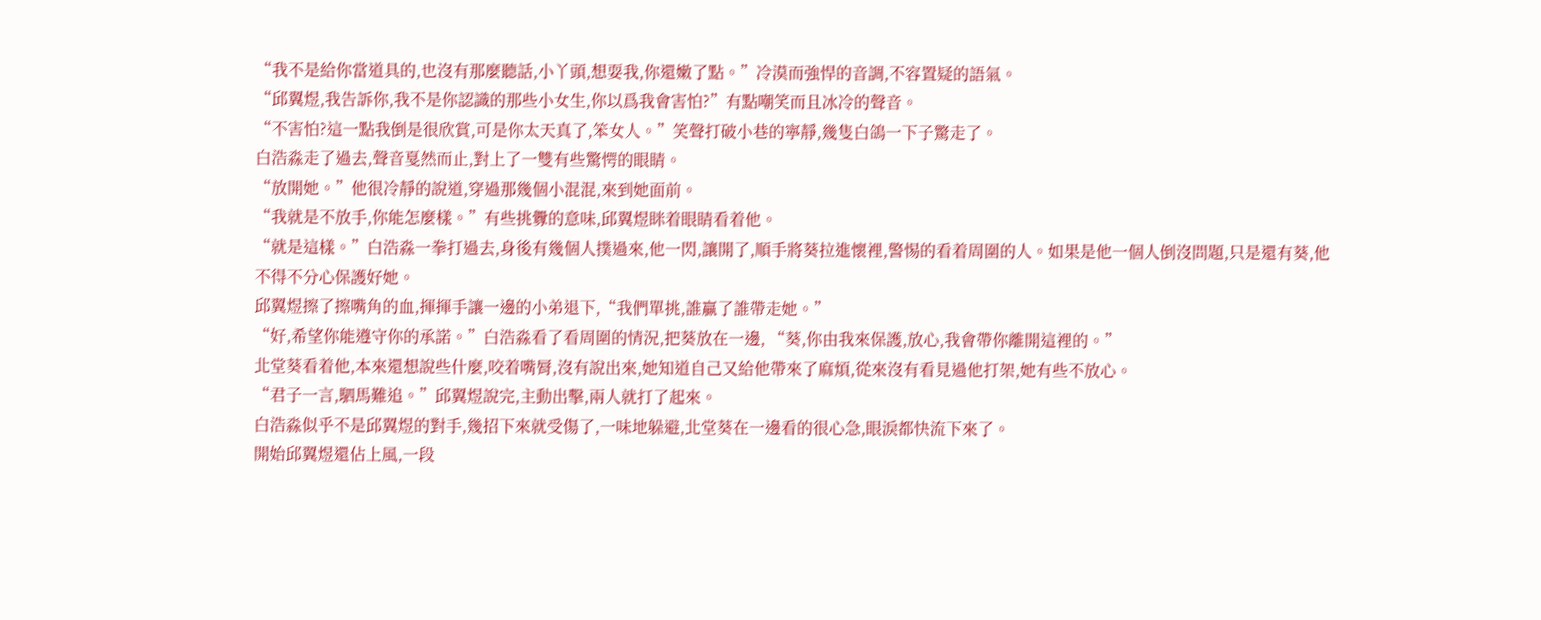“我不是給你當道具的,也沒有那麼聽話,小丫頭,想耍我,你還嫩了點。”冷漠而強悍的音調,不容置疑的語氣。
“邱翼煜,我告訴你,我不是你認識的那些小女生,你以爲我會害怕?”有點嘲笑而且冰冷的聲音。
“不害怕?這一點我倒是很欣賞,可是你太天真了,笨女人。”笑聲打破小巷的寧靜,幾隻白鴿一下子驚走了。
白浩淼走了過去,聲音戛然而止,對上了一雙有些驚愕的眼睛。
“放開她。”他很冷靜的說道,穿過那幾個小混混,來到她面前。
“我就是不放手,你能怎麼樣。”有些挑釁的意味,邱翼煜眯着眼睛看着他。
“就是這樣。”白浩淼一拳打過去,身後有幾個人撲過來,他一閃,讓開了,順手將葵拉進懷裡,警惕的看着周圍的人。如果是他一個人倒沒問題,只是還有葵,他不得不分心保護好她。
邱翼煜擦了擦嘴角的血,揮揮手讓一邊的小弟退下,“我們單挑,誰贏了誰帶走她。”
“好,希望你能遵守你的承諾。”白浩淼看了看周圍的情況,把葵放在一邊, “葵,你由我來保護,放心,我會帶你離開這裡的。”
北堂葵看着他,本來還想說些什麼,咬着嘴脣,沒有說出來,她知道自己又給他帶來了麻煩,從來沒有看見過他打架,她有些不放心。
“君子一言,駟馬難追。”邱翼煜說完,主動出擊,兩人就打了起來。
白浩淼似乎不是邱翼煜的對手,幾招下來就受傷了,一味地躲避,北堂葵在一邊看的很心急,眼淚都快流下來了。
開始邱翼煜還佔上風,一段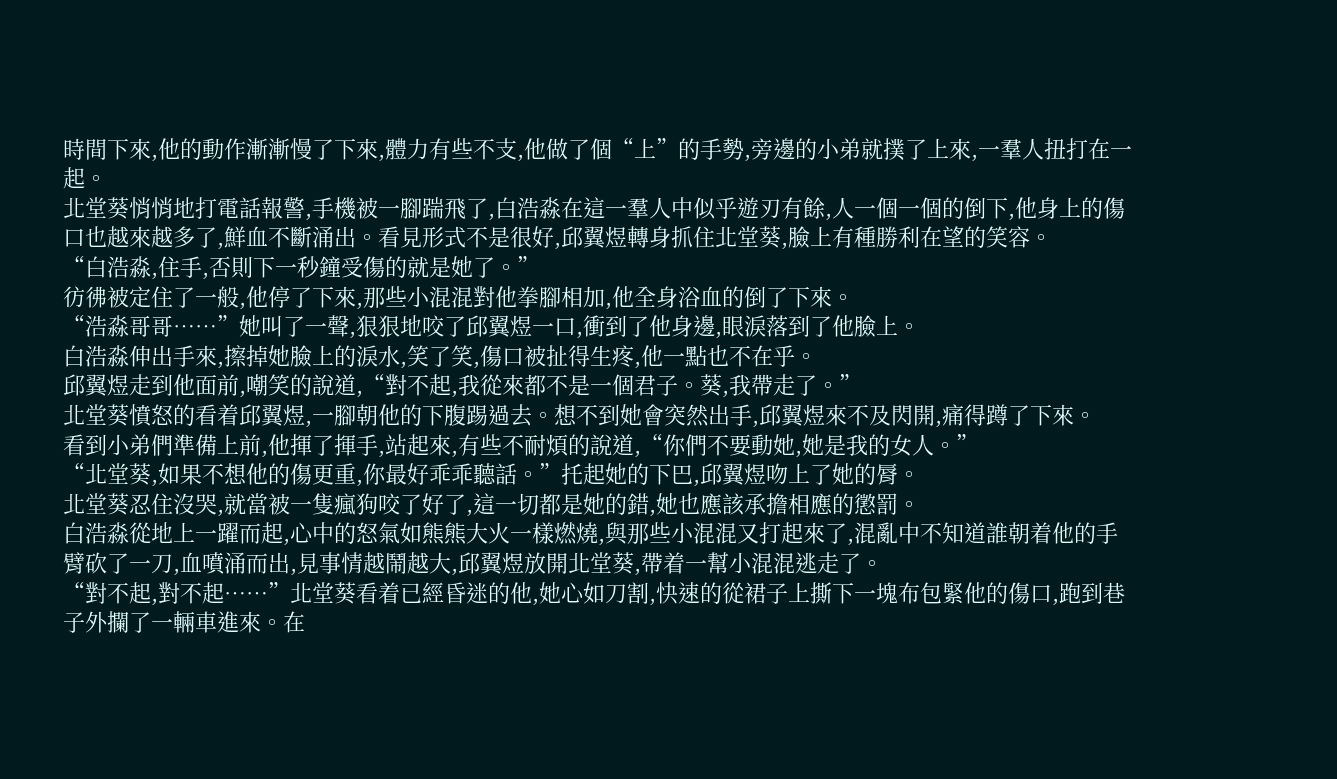時間下來,他的動作漸漸慢了下來,體力有些不支,他做了個“上”的手勢,旁邊的小弟就撲了上來,一羣人扭打在一起。
北堂葵悄悄地打電話報警,手機被一腳踹飛了,白浩淼在這一羣人中似乎遊刃有餘,人一個一個的倒下,他身上的傷口也越來越多了,鮮血不斷涌出。看見形式不是很好,邱翼煜轉身抓住北堂葵,臉上有種勝利在望的笑容。
“白浩淼,住手,否則下一秒鐘受傷的就是她了。”
彷彿被定住了一般,他停了下來,那些小混混對他拳腳相加,他全身浴血的倒了下來。
“浩淼哥哥……”她叫了一聲,狠狠地咬了邱翼煜一口,衝到了他身邊,眼淚落到了他臉上。
白浩淼伸出手來,擦掉她臉上的淚水,笑了笑,傷口被扯得生疼,他一點也不在乎。
邱翼煜走到他面前,嘲笑的說道,“對不起,我從來都不是一個君子。葵,我帶走了。”
北堂葵憤怒的看着邱翼煜,一腳朝他的下腹踢過去。想不到她會突然出手,邱翼煜來不及閃開,痛得蹲了下來。
看到小弟們準備上前,他揮了揮手,站起來,有些不耐煩的說道,“你們不要動她,她是我的女人。”
“北堂葵,如果不想他的傷更重,你最好乖乖聽話。”托起她的下巴,邱翼煜吻上了她的脣。
北堂葵忍住沒哭,就當被一隻瘋狗咬了好了,這一切都是她的錯,她也應該承擔相應的懲罰。
白浩淼從地上一躍而起,心中的怒氣如熊熊大火一樣燃燒,與那些小混混又打起來了,混亂中不知道誰朝着他的手臂砍了一刀,血噴涌而出,見事情越鬧越大,邱翼煜放開北堂葵,帶着一幫小混混逃走了。
“對不起,對不起……”北堂葵看着已經昏迷的他,她心如刀割,快速的從裙子上撕下一塊布包緊他的傷口,跑到巷子外攔了一輛車進來。在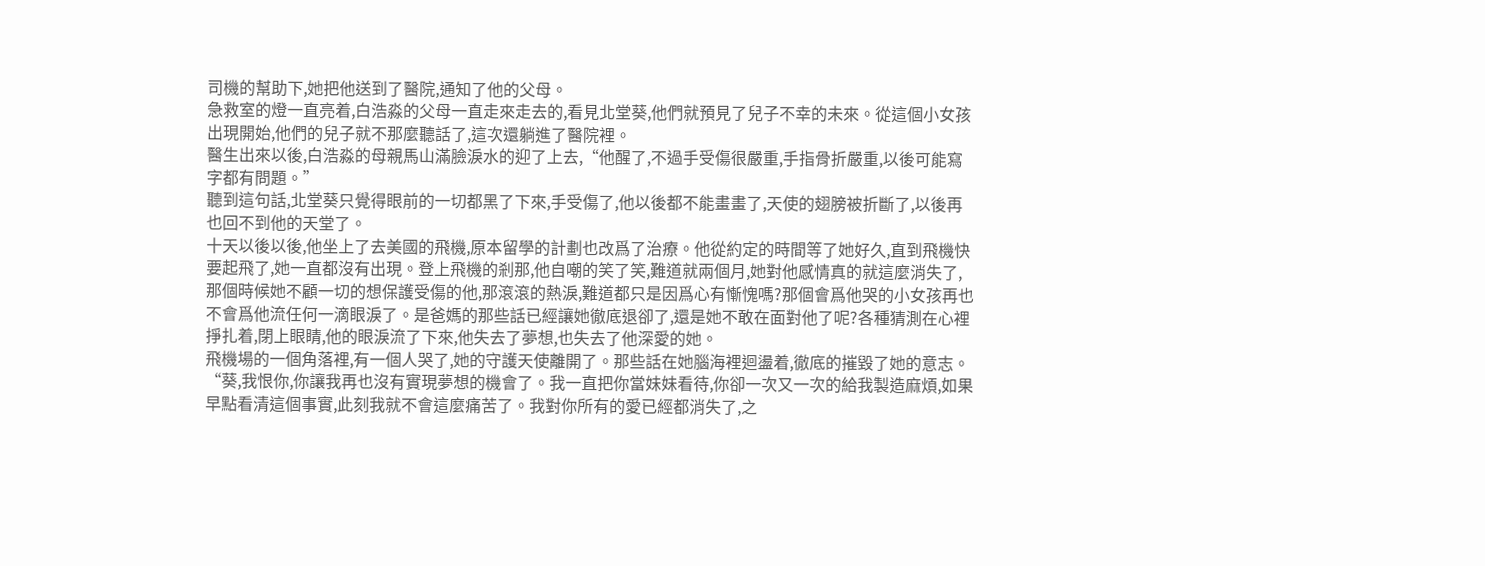司機的幫助下,她把他送到了醫院,通知了他的父母。
急救室的燈一直亮着,白浩淼的父母一直走來走去的,看見北堂葵,他們就預見了兒子不幸的未來。從這個小女孩出現開始,他們的兒子就不那麼聽話了,這次還躺進了醫院裡。
醫生出來以後,白浩淼的母親馬山滿臉淚水的迎了上去,“他醒了,不過手受傷很嚴重,手指骨折嚴重,以後可能寫字都有問題。”
聽到這句話,北堂葵只覺得眼前的一切都黑了下來,手受傷了,他以後都不能畫畫了,天使的翅膀被折斷了,以後再也回不到他的天堂了。
十天以後以後,他坐上了去美國的飛機,原本留學的計劃也改爲了治療。他從約定的時間等了她好久,直到飛機快要起飛了,她一直都沒有出現。登上飛機的剎那,他自嘲的笑了笑,難道就兩個月,她對他感情真的就這麼消失了,那個時候她不顧一切的想保護受傷的他,那滾滾的熱淚,難道都只是因爲心有慚愧嗎?那個會爲他哭的小女孩再也不會爲他流任何一滴眼淚了。是爸媽的那些話已經讓她徹底退卻了,還是她不敢在面對他了呢?各種猜測在心裡掙扎着,閉上眼睛,他的眼淚流了下來,他失去了夢想,也失去了他深愛的她。
飛機場的一個角落裡,有一個人哭了,她的守護天使離開了。那些話在她腦海裡迴盪着,徹底的摧毀了她的意志。
“葵,我恨你,你讓我再也沒有實現夢想的機會了。我一直把你當妹妹看待,你卻一次又一次的給我製造麻煩,如果早點看清這個事實,此刻我就不會這麼痛苦了。我對你所有的愛已經都消失了,之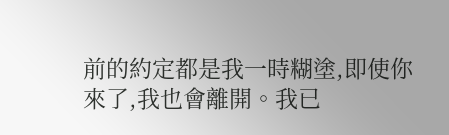前的約定都是我一時糊塗,即使你來了,我也會離開。我已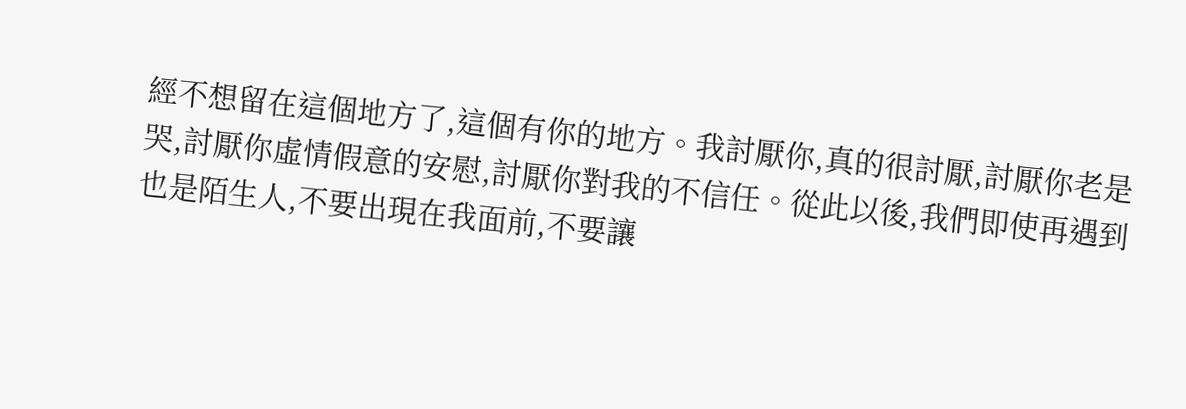經不想留在這個地方了,這個有你的地方。我討厭你,真的很討厭,討厭你老是哭,討厭你虛情假意的安慰,討厭你對我的不信任。從此以後,我們即使再遇到也是陌生人,不要出現在我面前,不要讓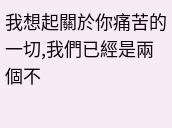我想起關於你痛苦的一切,我們已經是兩個不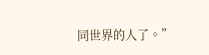同世界的人了。”